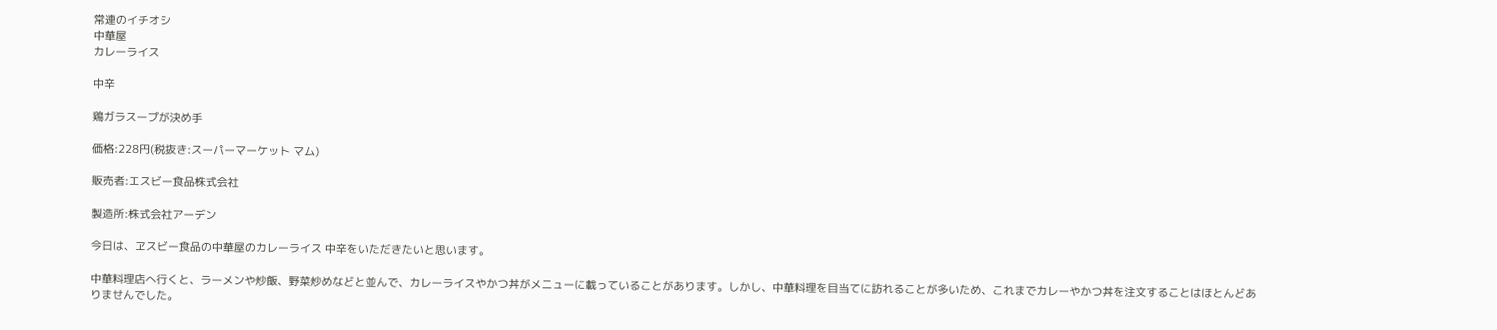常連のイチオシ
中華屋
カレーライス

中辛

鶏ガラスープが決め手

価格:228円(税抜き:スーパーマーケット マム)

販売者:エスビー食品株式会社

製造所:株式会社アーデン

今日は、ヱスビー食品の中華屋のカレーライス 中辛をいただきたいと思います。

中華料理店へ行くと、ラーメンや炒飯、野菜炒めなどと並んで、カレーライスやかつ丼がメニューに載っていることがあります。しかし、中華料理を目当てに訪れることが多いため、これまでカレーやかつ丼を注文することはほとんどありませんでした。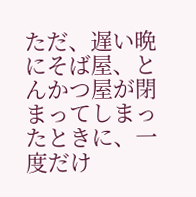ただ、遅い晩にそば屋、とんかつ屋が閉まってしまったときに、一度だけ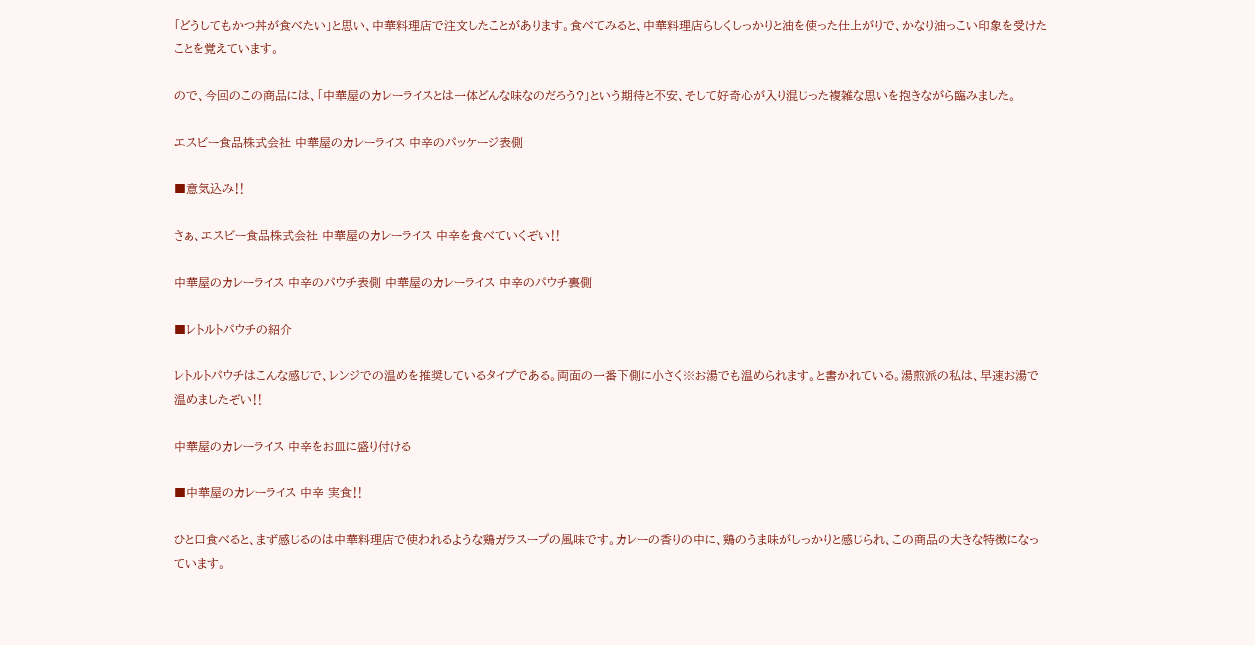「どうしてもかつ丼が食べたい」と思い、中華料理店で注文したことがあります。食べてみると、中華料理店らしくしっかりと油を使った仕上がりで、かなり油っこい印象を受けたことを覚えています。

ので、今回のこの商品には、「中華屋のカレーライスとは一体どんな味なのだろう?」という期待と不安、そして好奇心が入り混じった複雑な思いを抱きながら臨みました。

エスビー食品株式会社 中華屋のカレーライス 中辛のパッケージ表側

■意気込み‼

さぁ、エスビー食品株式会社 中華屋のカレーライス 中辛を食べていくぞい‼

中華屋のカレーライス 中辛のパウチ表側 中華屋のカレーライス 中辛のパウチ裏側

■レトルトパウチの紹介

レトルトパウチはこんな感じで、レンジでの温めを推奨しているタイプである。両面の一番下側に小さく※お湯でも温められます。と書かれている。湯煎派の私は、早速お湯で温めましたぞい‼

中華屋のカレーライス 中辛をお皿に盛り付ける

■中華屋のカレーライス 中辛 実食‼

ひと口食べると、まず感じるのは中華料理店で使われるような鶏ガラスープの風味です。カレーの香りの中に、鶏のうま味がしっかりと感じられ、この商品の大きな特徴になっています。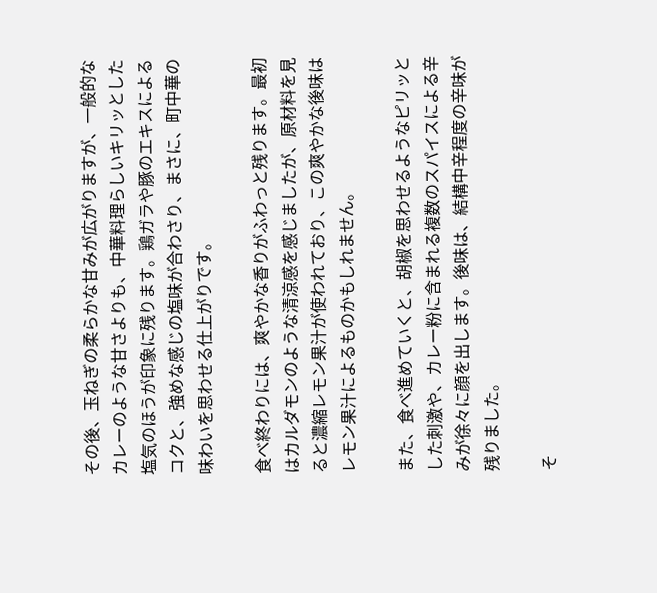その後、玉ねぎの柔らかな甘みが広がりますが、一般的なカレーのような甘さよりも、中華料理らしいキリッとした塩気のほうが印象に残ります。鶏ガラや豚のエキスによるコクと、強めな感じの塩味が合わさり、まさに、町中華の味わいを思わせる仕上がりです。

食べ終わりには、爽やかな香りがふわっと残ります。最初はカルダモンのような清涼感を感じましたが、原材料を見ると濃縮レモン果汁が使われており、この爽やかな後味はレモン果汁によるものかもしれません。

また、食べ進めていくと、胡椒を思わせるようなピリッとした刺激や、カレー粉に含まれる複数のスパイスによる辛みが徐々に顔を出します。後味は、結構中辛程度の辛味が残りました。

そ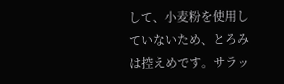して、小麦粉を使用していないため、とろみは控えめです。サラッ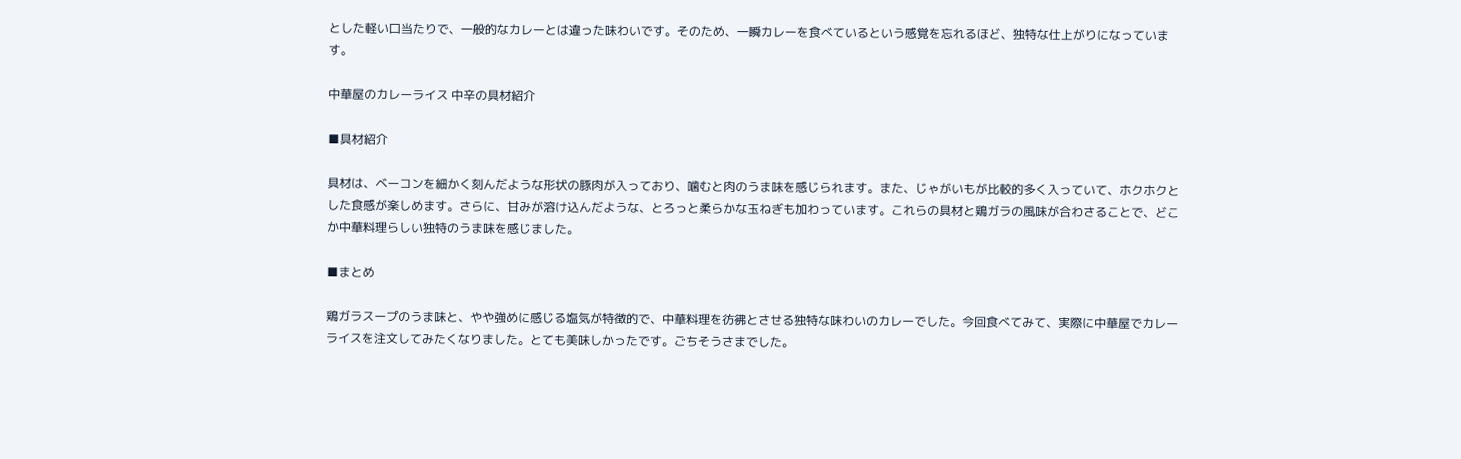とした軽い口当たりで、一般的なカレーとは違った味わいです。そのため、一瞬カレーを食べているという感覚を忘れるほど、独特な仕上がりになっています。

中華屋のカレーライス 中辛の具材紹介

■具材紹介

具材は、ベーコンを細かく刻んだような形状の豚肉が入っており、噛むと肉のうま味を感じられます。また、じゃがいもが比較的多く入っていて、ホクホクとした食感が楽しめます。さらに、甘みが溶け込んだような、とろっと柔らかな玉ねぎも加わっています。これらの具材と鶏ガラの風味が合わさることで、どこか中華料理らしい独特のうま味を感じました。

■まとめ

鶏ガラスープのうま味と、やや強めに感じる塩気が特徴的で、中華料理を彷彿とさせる独特な味わいのカレーでした。今回食べてみて、実際に中華屋でカレーライスを注文してみたくなりました。とても美味しかったです。ごちそうさまでした。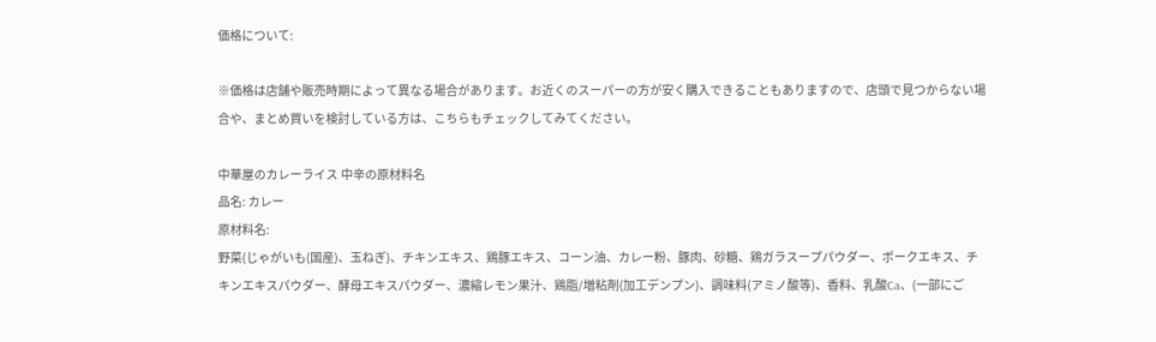価格について:

※価格は店舗や販売時期によって異なる場合があります。お近くのスーパーの方が安く購入できることもありますので、店頭で見つからない場合や、まとめ買いを検討している方は、こちらもチェックしてみてください。

中華屋のカレーライス 中辛の原材料名
品名: カレー
原材料名:
野菜(じゃがいも(国産)、玉ねぎ)、チキンエキス、鶏豚エキス、コーン油、カレー粉、豚肉、砂糖、鶏ガラスープパウダー、ポークエキス、チキンエキスパウダー、酵母エキスパウダー、濃縮レモン果汁、鶏脂/増粘剤(加工デンプン)、調味料(アミノ酸等)、香料、乳酸Ca、(一部にご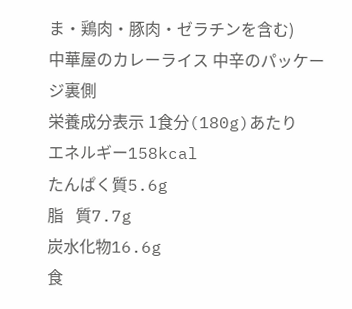ま・鶏肉・豚肉・ゼラチンを含む)
中華屋のカレーライス 中辛のパッケージ裏側
栄養成分表示 1食分(180g)あたり
エネルギー158kcal
たんぱく質5.6g
脂   質7.7g
炭水化物16.6g
食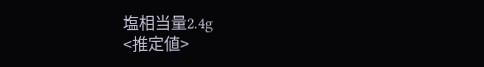塩相当量2.4g
<推定値>